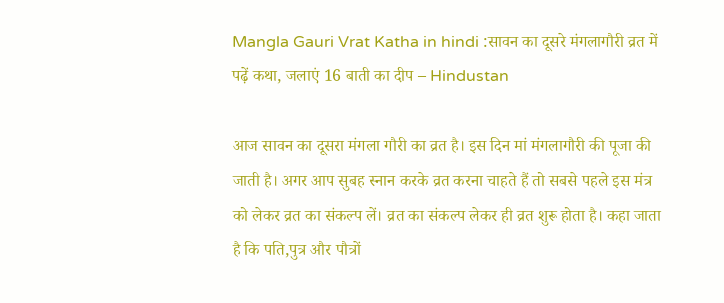Mangla Gauri Vrat Katha in hindi :सावन का दूसरे मंगलागौरी व्रत में पढ़ें कथा, जलाएं 16 बाती का दीप – Hindustan

आज सावन का दूसरा मंगला गौरी का व्रत है। इस दिन मां मंगलागौरी की पूजा की जाती है। अगर आप सुबह स्नान करके व्रत करना चाहते हैं तो सबसे पहले इस मंत्र को लेकर व्रत का संकल्प लें। व्रत का संकल्प लेकर ही व्रत शुरू होता है। कहा जाता है कि पति,पुत्र और पौत्रों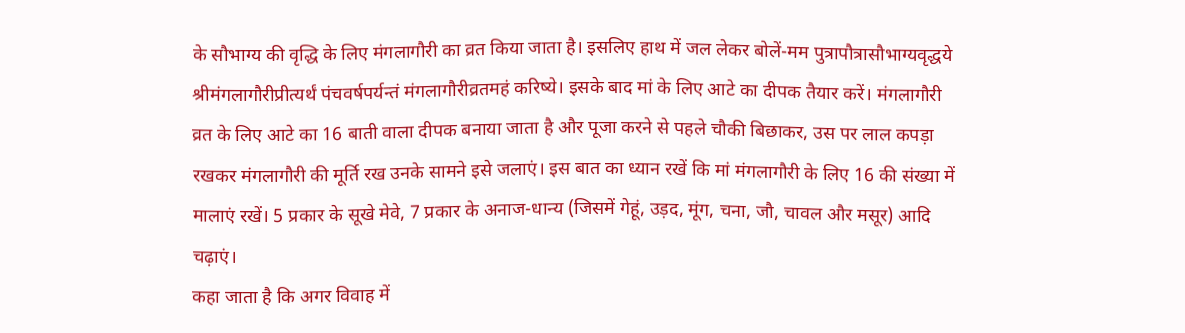के सौभाग्य की वृद्धि के लिए मंगलागौरी का व्रत किया जाता है। इसलिए हाथ में जल लेकर बोलें-मम पुत्रापौत्रासौभाग्यवृद्धये श्रीमंगलागौरीप्रीत्यर्थं पंचवर्षपर्यन्तं मंगलागौरीव्रतमहं करिष्ये। इसके बाद मां के लिए आटे का दीपक तैयार करें। मंगलागौरी व्रत के लिए आटे का 16 बाती वाला दीपक बनाया जाता है और पूजा करने से पहले चौकी बिछाकर, उस पर लाल कपड़ा रखकर मंगलागौरी की मूर्ति रख उनके सामने इसे जलाएं। इस बात का ध्यान रखें कि मां मंगलागौरी के लिए 16 की संख्या में मालाएं रखें। 5 प्रकार के सूखे मेवे, 7 प्रकार के अनाज-धान्य (जिसमें गेहूं, उड़द, मूंग, चना, जौ, चावल और मसूर) आदि चढ़ाएं।
कहा जाता है कि अगर विवाह में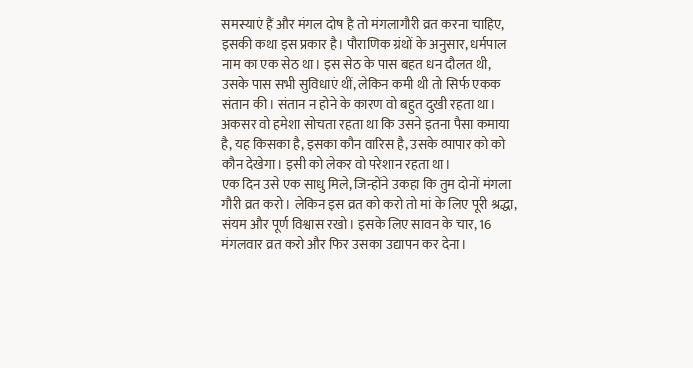समस्याएं हैं और मंगल दोष है तो मंगलागौरी व्रत करना चाहिए, इसकी कथा इस प्रकार है। पौराणिक ग्रंथों के अनुसार, धर्मपाल नाम का एक सेठ था। इस सेठ के पास बहत धन दौलत थी, उसके पास सभी सुविधाएं थीं, लेकिन कमी थी तो सिर्फ एकक संतान की। संतान न होने के कारण वो बहुत दुखी रहता था। अकसर वो हमेशा सोचता रहता था कि उसने इतना पैसा कमाया है, यह किसका है, इसका कौन वारिस है, उसके व्पापार को को कौन देखेगा। इसी को लेकर वो परेशान रहता था।
एक दिन उसे एक साधु मिले, जिन्होंने उकहा कि तुम दोनों मंगला गौरी व्रत करो। लेकिन इस व्रत को करो तो मां के लिए पूरी श्रद्धा, संयम और पूर्ण विश्वास रखो। इसके लिए सावन के चार, 16 मंगलवार व्रत करो और फिर उसका उद्यापन कर देना।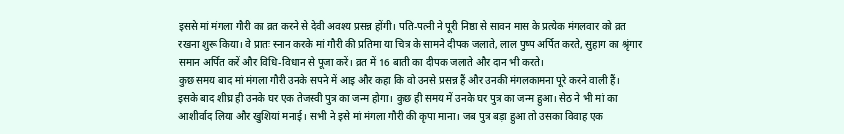इससे मां मंगला गौरी का व्रत करने से देवी अवश्य प्रसन्न होंगी। पति-पत्नी ने पूरी निष्ठा से सावन मास के प्रत्येक मंगलवार को व्रत रखना शुरू किया। वे प्रातः स्नान करके मां गौरी की प्रतिमा या चित्र के सामने दीपक जलाते, लाल पुष्प अर्पित करते, सुहाग का श्रृंगार समान अर्पित करें और विधि-विधान से पूजा करें। व्रत में 16 बाती का दीपक जलाते और दान भी करते।
कुछ समय बाद मां मंगला गौरी उनके सपने में आइ और कहा कि वो उनसे प्रसन्न हैं और उनकी मंगलकामना पूरे करने वाली हैं। इसके बाद शीघ्र ही उनके घर एक तेजस्वी पुत्र का जन्म होगा। कुछ ही समय में उनके घर पुत्र का जन्म हुआ। सेठ ने भी मां का आशीर्वाद लिया और खुशियां मनाई। सभी ने इसे मां मंगला गौरी की कृपा माना। जब पुत्र बड़ा हुआ तो उसका विवाह एक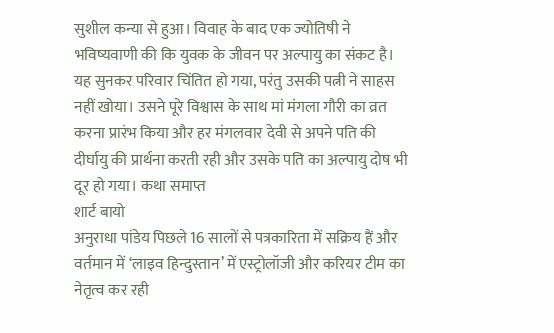सुशील कन्या से हुआ। विवाह के बाद एक ज्योतिषी ने भविष्यवाणी की कि युवक के जीवन पर अल्पायु का संकट है। यह सुनकर परिवार चिंतित हो गया, परंतु उसकी पत्नी ने साहस नहीं खोया। उसने पूरे विश्वास के साथ मां मंगला गौरी का व्रत करना प्रारंभ किया और हर मंगलवार देवी से अपने पति की दीर्घायु की प्रार्थना करती रही और उसके पति का अल्पायु दोष भी दूर हो गया। कथा समाप्त
शार्ट बायो
अनुराधा पांडेय पिछले 16 सालों से पत्रकारिता में सक्रिय हैं और वर्तमान में ‘लाइव हिन्दुस्तान’ में एस्ट्रोलॉजी और करियर टीम का नेतृत्व कर रही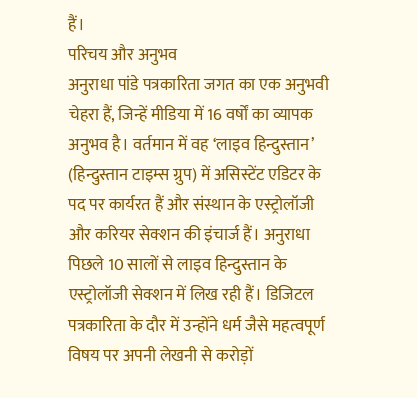हैं।
परिचय और अनुभव
अनुराधा पांडे पत्रकारिता जगत का एक अनुभवी चेहरा हैं, जिन्हें मीडिया में 16 वर्षों का व्यापक अनुभव है। वर्तमान में वह ‘लाइव हिन्दुस्तान’ (हिन्दुस्तान टाइम्स ग्रुप) में असिस्टेंट एडिटर के पद पर कार्यरत हैं और संस्थान के एस्ट्रोलॉजी और करियर सेक्शन की इंचार्ज हैं। अनुराधा पिछले 10 सालों से लाइव हिन्दुस्तान के एस्ट्रोलॉजी सेक्शन में लिख रही हैं। डिजिटल पत्रकारिता के दौर में उन्होंने धर्म जैसे महत्वपूर्ण विषय पर अपनी लेखनी से करोड़ों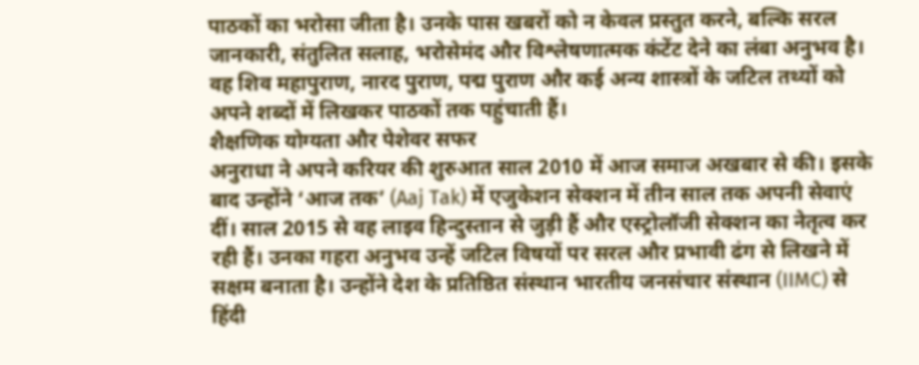पाठकों का भरोसा जीता है। उनके पास खबरों को न केवल प्रस्तुत करने, बल्कि सरल जानकारी, संतुलित सलाह, भरोसेमंद और विश्लेषणात्मक कंटेंट देने का लंबा अनुभव है। वह शिव महापुराण, नारद पुराण, पद्म पुराण और कई अन्य शास्त्रों के जटिल तथ्यों को अपने शब्दों में लिखकर पाठकों तक पहुंचाती हैं।
शैक्षणिक योग्यता और पेशेवर सफर
अनुराधा ने अपने करियर की शुरुआत साल 2010 में आज समाज अखबार से की। इसके बाद उन्होंने ‘आज तक’ (Aaj Tak) में एजुकेशन सेक्शन में तीन साल तक अपनी सेवाएं दीं। साल 2015 से वह लाइव हिन्दुस्तान से जुड़ी हैं और एस्ट्रोलॉजी सेक्शन का नेतृत्व कर रही हैं। उनका गहरा अनुभव उन्हें जटिल विषयों पर सरल और प्रभावी ढंग से लिखने में सक्षम बनाता है। उन्होंने देश के प्रतिष्ठित संस्थान भारतीय जनसंचार संस्थान (IIMC) से हिंदी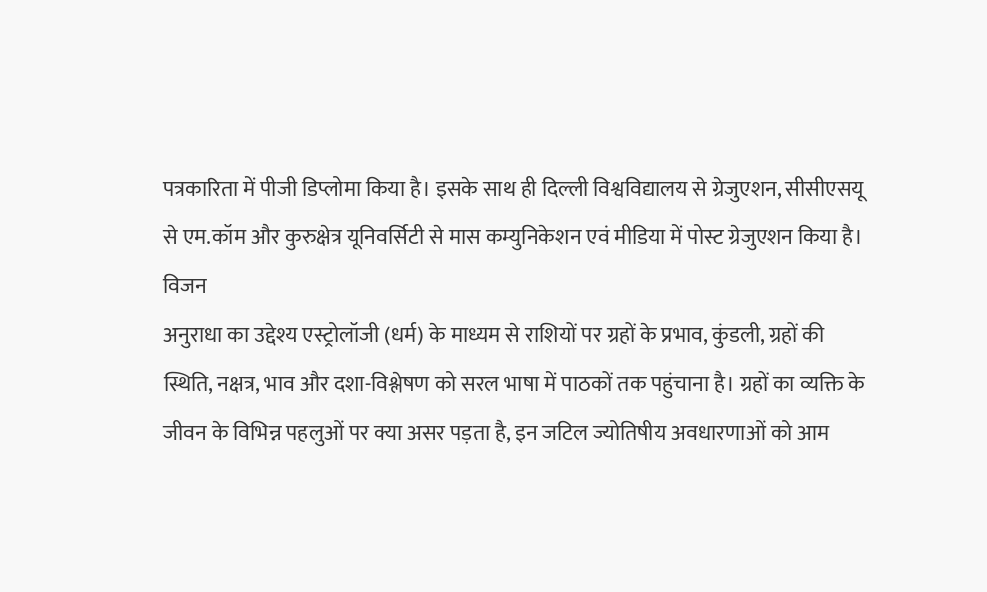पत्रकारिता में पीजी डिप्लोमा किया है। इसके साथ ही दिल्ली विश्वविद्यालय से ग्रेजुएशन, सीसीएसयू से एम.कॉम और कुरुक्षेत्र यूनिवर्सिटी से मास कम्युनिकेशन एवं मीडिया में पोस्ट ग्रेजुएशन किया है।
विजन
अनुराधा का उद्देश्य एस्ट्रोलॉजी (धर्म) के माध्यम से राशियों पर ग्रहों के प्रभाव, कुंडली, ग्रहों की स्थिति, नक्षत्र, भाव और दशा-विश्लेषण को सरल भाषा में पाठकों तक पहुंचाना है। ग्रहों का व्यक्ति के जीवन के विभिन्न पहलुओं पर क्या असर पड़ता है, इन जटिल ज्योतिषीय अवधारणाओं को आम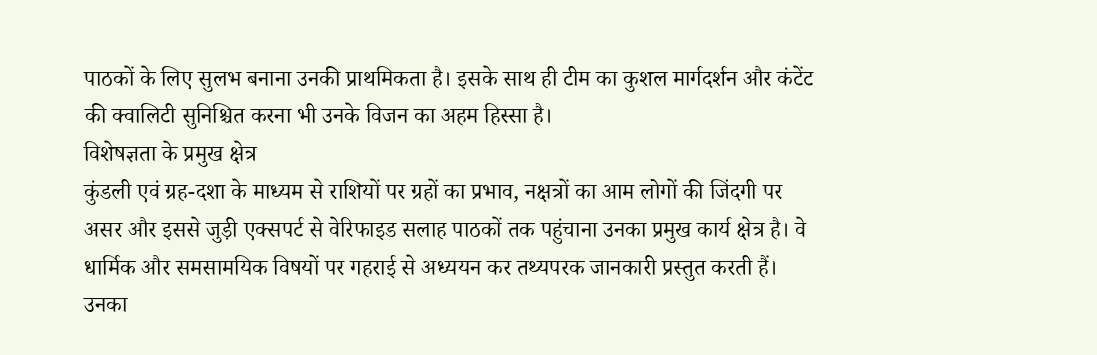पाठकों के लिए सुलभ बनाना उनकी प्राथमिकता है। इसके साथ ही टीम का कुशल मार्गदर्शन और कंटेंट की क्वालिटी सुनिश्चित करना भी उनके विजन का अहम हिस्सा है।
विशेषज्ञता के प्रमुख क्षेत्र
कुंडली एवं ग्रह-दशा के माध्यम से राशियों पर ग्रहों का प्रभाव, नक्षत्रों का आम लोगों की जिंदगी पर असर और इससे जुड़ी एक्सपर्ट से वेरिफाइड सलाह पाठकों तक पहुंचाना उनका प्रमुख कार्य क्षेत्र है। वे धार्मिक और समसामयिक विषयों पर गहराई से अध्ययन कर तथ्यपरक जानकारी प्रस्तुत करती हैं। उनका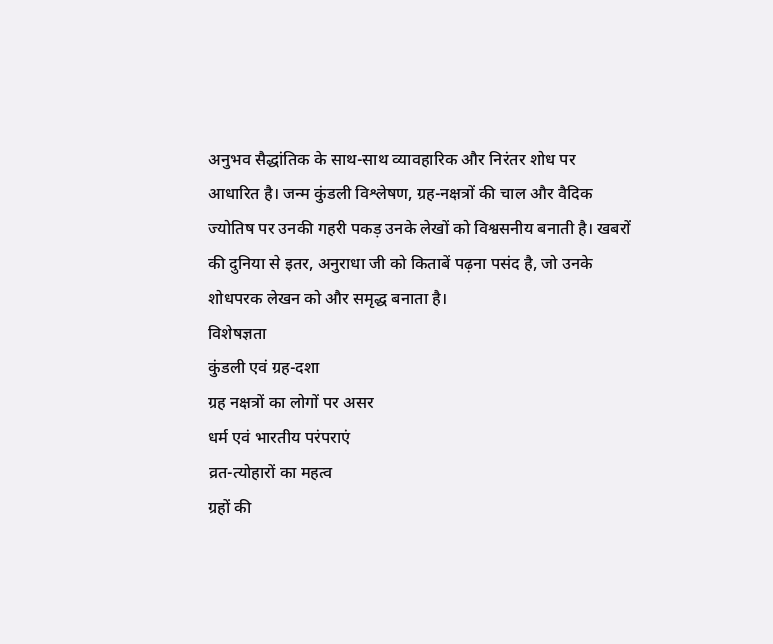अनुभव सैद्धांतिक के साथ-साथ व्यावहारिक और निरंतर शोध पर आधारित है। जन्म कुंडली विश्लेषण, ग्रह-नक्षत्रों की चाल और वैदिक ज्योतिष पर उनकी गहरी पकड़ उनके लेखों को विश्वसनीय बनाती है। खबरों की दुनिया से इतर, अनुराधा जी को किताबें पढ़ना पसंद है, जो उनके शोधपरक लेखन को और समृद्ध बनाता है।
विशेषज्ञता
कुंडली एवं ग्रह-दशा
ग्रह नक्षत्रों का लोगों पर असर
धर्म एवं भारतीय परंपराएं
व्रत-त्योहारों का महत्व
ग्रहों की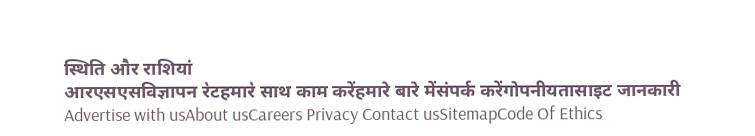स्थिति और राशियां
आरएसएसविज्ञापन र॓टहमार॓ साथ काम करेंहमारे बारे मेंसंपर्क करेंगोपनीयतासाइट जानकारी
Advertise with usAbout usCareers Privacy Contact usSitemapCode Of Ethics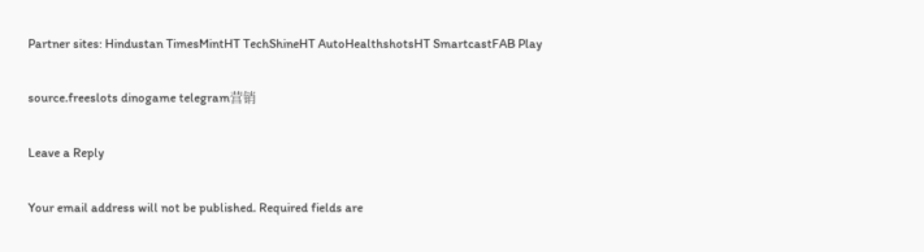Partner sites: Hindustan TimesMintHT TechShineHT AutoHealthshotsHT SmartcastFAB Play

source.freeslots dinogame telegram营销

Leave a Reply

Your email address will not be published. Required fields are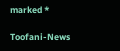marked *

Toofani-News